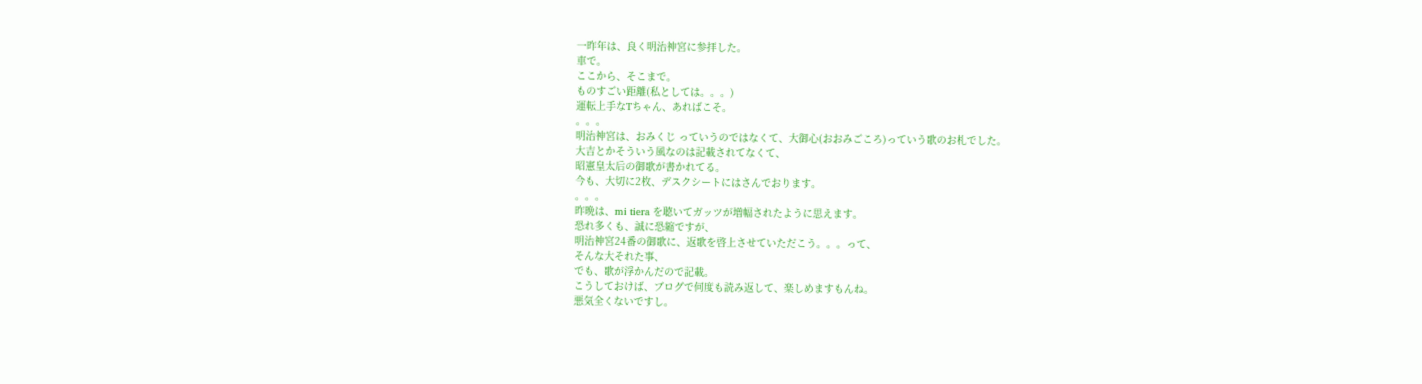一昨年は、良く明治神宮に参拝した。
車で。
ここから、そこまで。
ものすごい距離(私としては。。。)
運転上手なTちゃん、あればこそ。
。。。
明治神宮は、おみくじ っていうのではなくて、大御心(おおみごころ)っていう歌のお札でした。
大吉とかそういう風なのは記載されてなくて、
昭憲皇太后の御歌が書かれてる。
今も、大切に2枚、デスクシートにはさんでおります。
。。。
昨晩は、mi tiera を聴いてガッツが増幅されたように思えます。
恐れ多くも、誠に恐縮ですが、
明治神宮24番の御歌に、返歌を啓上させていただこう。。。って、
そんな大それた事、
でも、歌が浮かんだので記載。
こうしておけば、ブログで何度も読み返して、楽しめますもんね。
悪気全くないですし。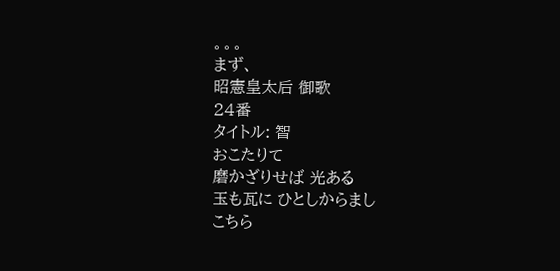。。。
まず、
昭憲皇太后 御歌
24番
タイトル: 智
おこたりて
磨かざりせば 光ある
玉も瓦に ひとしからまし
こちら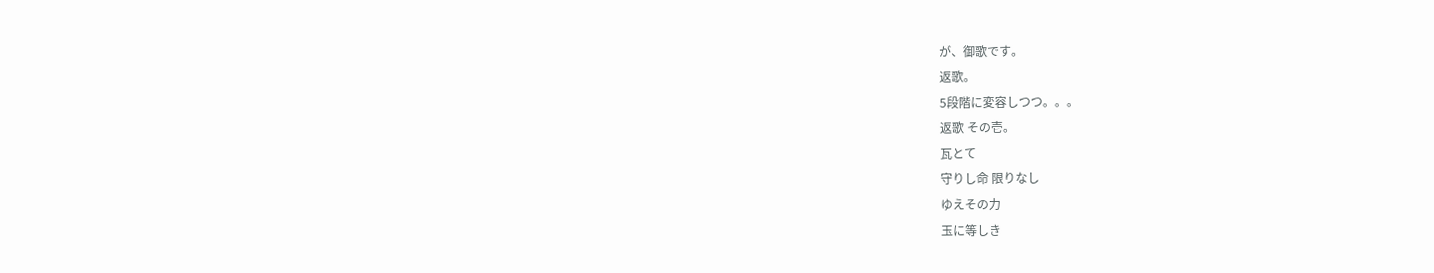が、御歌です。
返歌。
5段階に変容しつつ。。。
返歌 その壱。
瓦とて
守りし命 限りなし
ゆえその力
玉に等しき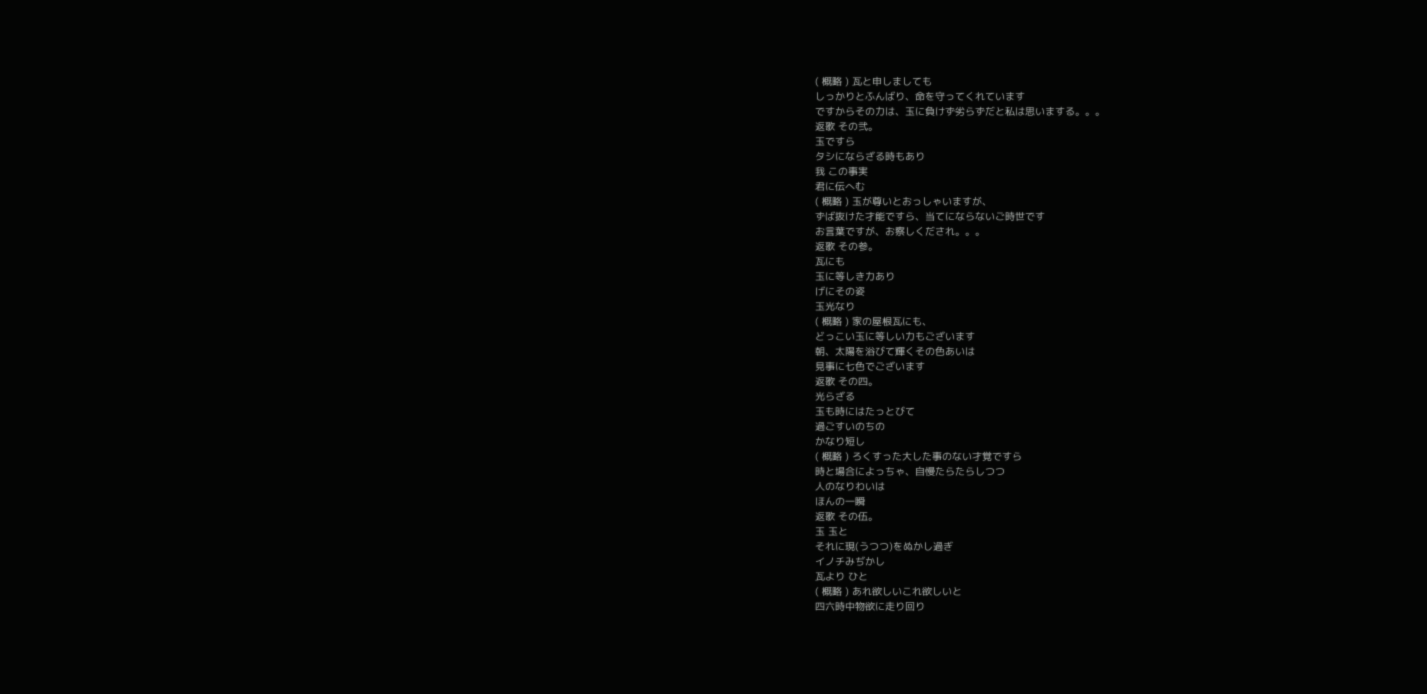( 概略 ) 瓦と申しましても
しっかりとふんばり、命を守ってくれています
ですからその力は、玉に負けず劣らずだと私は思いまする。。。
返歌 その弐。
玉ですら
タシにならざる時もあり
我 この事実
君に伝へむ
( 概略 ) 玉が尊いとおっしゃいますが、
ずば抜けた才能ですら、当てにならないご時世です
お言葉ですが、お察しくだされ。。。
返歌 その参。
瓦にも
玉に等しき力あり
げにその姿
玉光なり
( 概略 ) 家の屋根瓦にも、
どっこい玉に等しい力もございます
朝、太陽を浴びて輝くその色あいは
見事に七色でございます
返歌 その四。
光らざる
玉も時にはたっとびて
過ごすいのちの
かなり短し
( 概略 ) ろくすった大した事のない才覚ですら
時と場合によっちゃ、自慢たらたらしつつ
人のなりわいは
ほんの一瞬
返歌 その伍。
玉 玉と
それに現(うつつ)をぬかし過ぎ
イノチみぢかし
瓦より ひと
( 概略 ) あれ欲しいこれ欲しいと
四六時中物欲に走り回り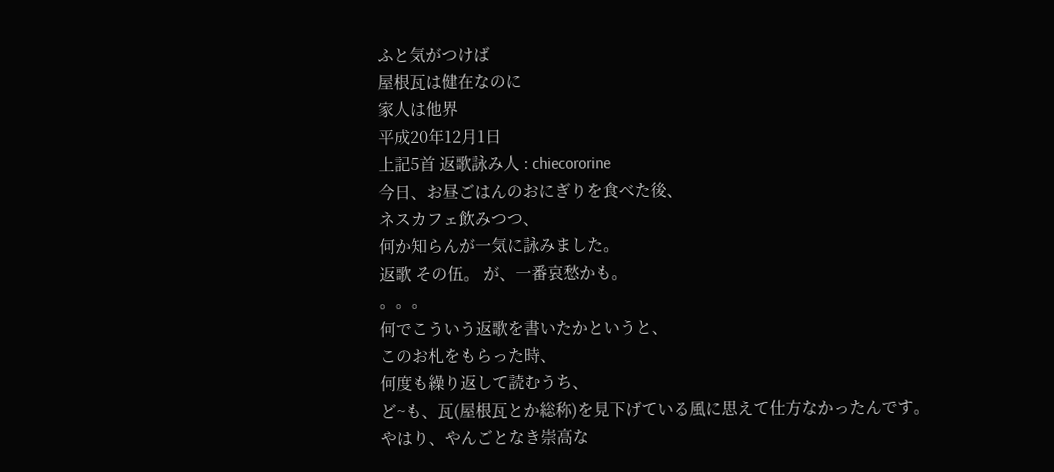ふと気がつけば
屋根瓦は健在なのに
家人は他界
平成20年12月1日
上記5首 返歌詠み人 : chiecororine
今日、お昼ごはんのおにぎりを食べた後、
ネスカフェ飲みつつ、
何か知らんが一気に詠みました。
返歌 その伍。 が、一番哀愁かも。
。。。
何でこういう返歌を書いたかというと、
このお札をもらった時、
何度も繰り返して読むうち、
ど~も、瓦(屋根瓦とか総称)を見下げている風に思えて仕方なかったんです。
やはり、やんごとなき崇高な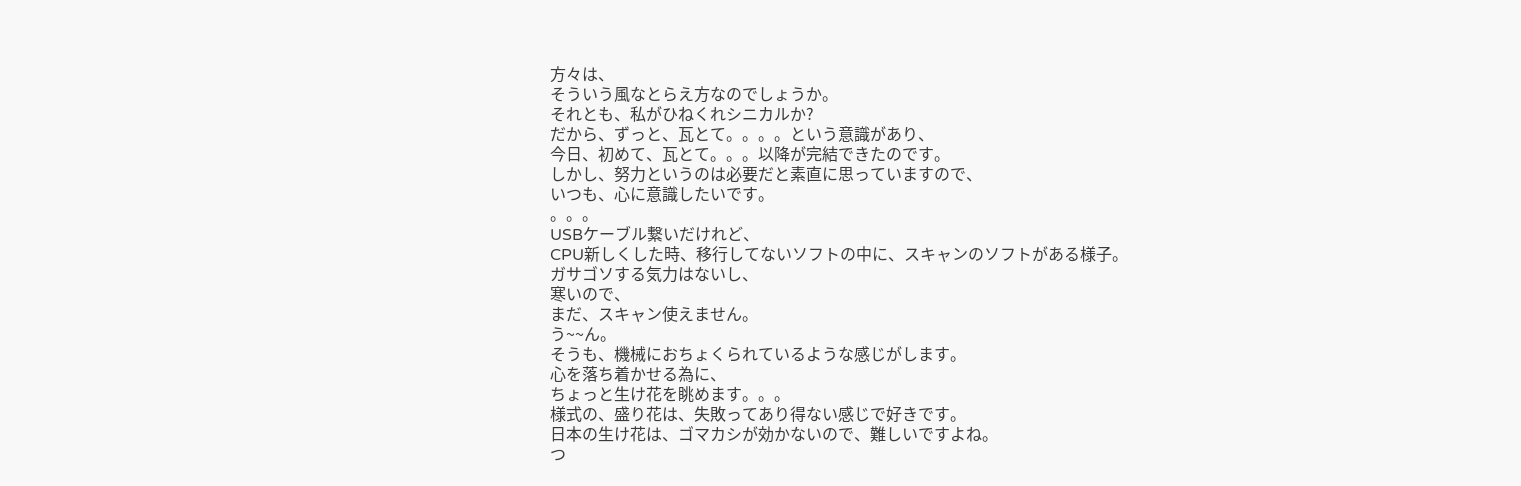方々は、
そういう風なとらえ方なのでしょうか。
それとも、私がひねくれシニカルか?
だから、ずっと、瓦とて。。。。という意識があり、
今日、初めて、瓦とて。。。以降が完結できたのです。
しかし、努力というのは必要だと素直に思っていますので、
いつも、心に意識したいです。
。。。
USBケーブル繋いだけれど、
CPU新しくした時、移行してないソフトの中に、スキャンのソフトがある様子。
ガサゴソする気力はないし、
寒いので、
まだ、スキャン使えません。
う~~ん。
そうも、機械におちょくられているような感じがします。
心を落ち着かせる為に、
ちょっと生け花を眺めます。。。
様式の、盛り花は、失敗ってあり得ない感じで好きです。
日本の生け花は、ゴマカシが効かないので、難しいですよね。
つ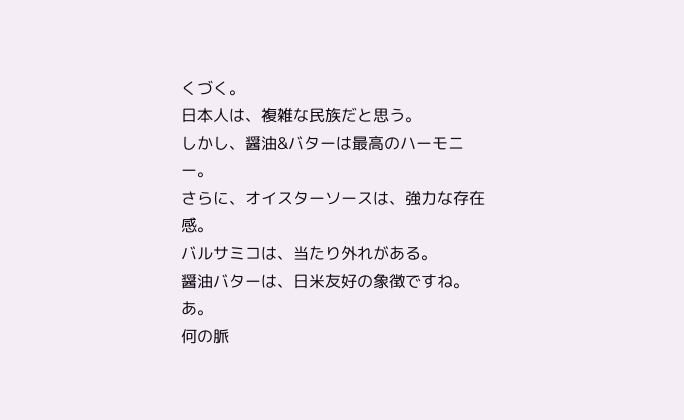くづく。
日本人は、複雑な民族だと思う。
しかし、醤油&バターは最高のハーモニー。
さらに、オイスターソースは、強力な存在感。
バルサミコは、当たり外れがある。
醤油バターは、日米友好の象徴ですね。
あ。
何の脈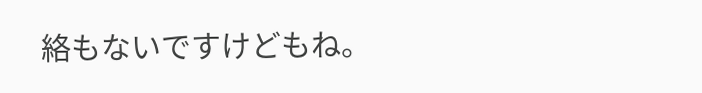絡もないですけどもね。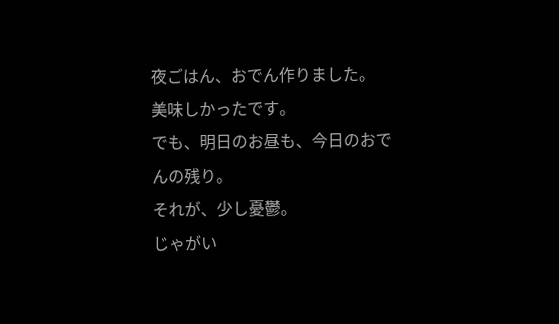夜ごはん、おでん作りました。
美味しかったです。
でも、明日のお昼も、今日のおでんの残り。
それが、少し憂鬱。
じゃがい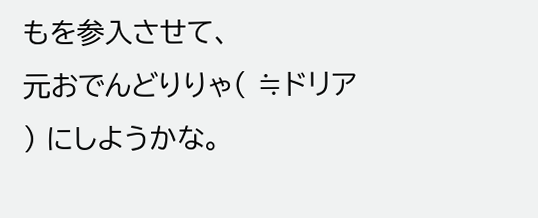もを参入させて、
元おでんどりりゃ( ≒ドリア ) にしようかな。